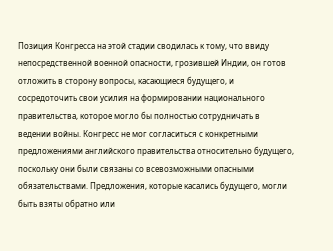Позиция Конгресса на этой стадии сводилась к тому, что ввиду непосредственной военной опасности, грозившей Индии, он готов отложить в сторону вопросы, касающиеся будущего, и сосредоточить свои усилия на формировании национального правительства, которое могло бы полностью сотрудничать в ведении войны. Конгресс не мог согласиться с конкретными предложениями английского правительства относительно будущего, поскольку они были связаны со всевозможными опасными обязательствами. Предложения, которые касались будущего, могли быть взяты обратно или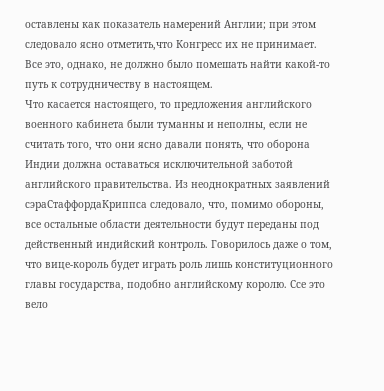оставлены как показатель намерений Англии; при этом следовало ясно отметить,что Конгресс их не принимает. Все это, однако, не должно было помешать найти какой-то путь к сотрудничеству в настоящем.
Что касается настоящего, то предложения английского военного кабинета были туманны и неполны, если не считать того, что они ясно давали понять, что оборона Индии должна оставаться исключительной заботой английского правительства. Из неоднократных заявлений сэраСтаффордаКриппса следовало, что, помимо обороны, все остальные области деятельности будут переданы под действенный индийский контроль. Говорилось даже о том, что вице-король будет играть роль лишь конституционного главы государства, подобно английскому королю. Ссе это вело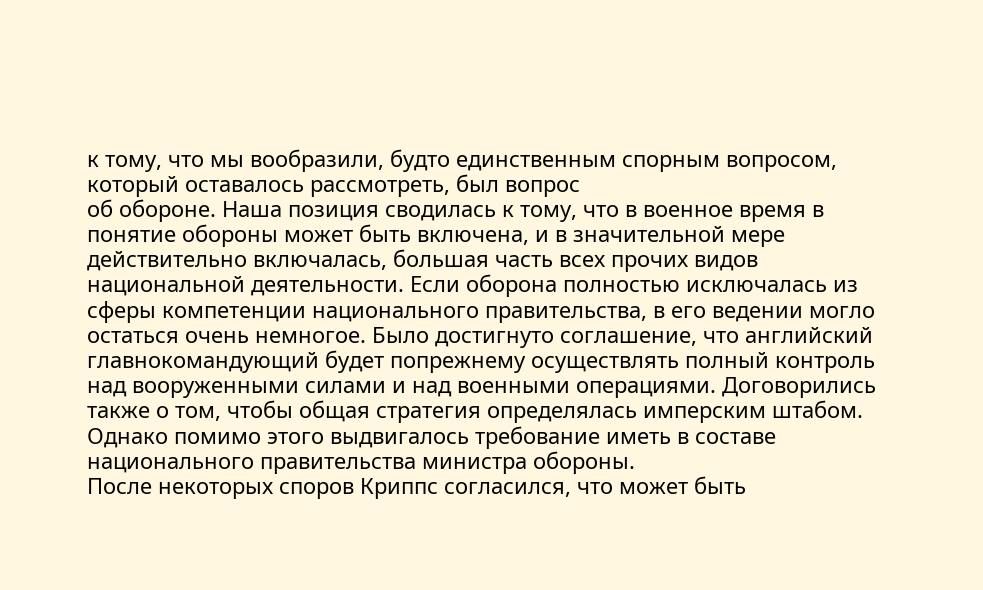к тому, что мы вообразили, будто единственным спорным вопросом, который оставалось рассмотреть, был вопрос
об обороне. Наша позиция сводилась к тому, что в военное время в понятие обороны может быть включена, и в значительной мере действительно включалась, большая часть всех прочих видов национальной деятельности. Если оборона полностью исключалась из сферы компетенции национального правительства, в его ведении могло остаться очень немногое. Было достигнуто соглашение, что английский главнокомандующий будет попрежнему осуществлять полный контроль над вооруженными силами и над военными операциями. Договорились также о том, чтобы общая стратегия определялась имперским штабом. Однако помимо этого выдвигалось требование иметь в составе национального правительства министра обороны.
После некоторых споров Криппс согласился, что может быть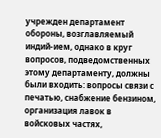учрежден департамент обороны, возглавляемый индий-ием, однако в круг вопросов, подведомственных этому департаменту, должны были входить: вопросы связи с печатью, снабжение бензином, организация лавок в войсковых частях,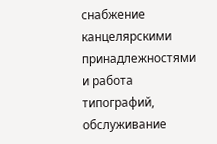снабжение канцелярскими принадлежностями и работа типографий, обслуживание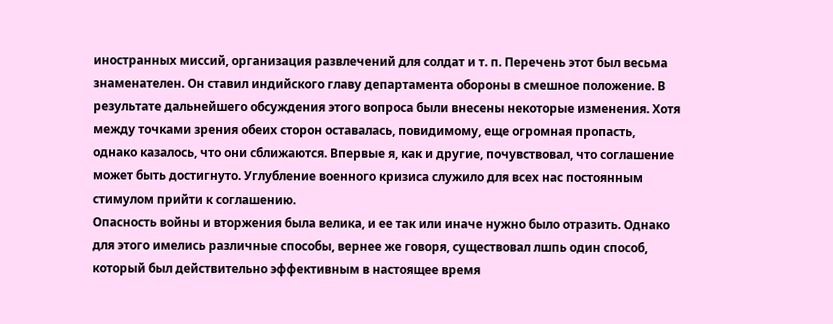иностранных миссий, организация развлечений для солдат и т. п. Перечень этот был весьма знаменателен. Он ставил индийского главу департамента обороны в смешное положение. В результате дальнейшего обсуждения этого вопроса были внесены некоторые изменения. Хотя между точками зрения обеих сторон оставалась, повидимому, еще огромная пропасть, однако казалось, что они сближаются. Впервые я, как и другие, почувствовал, что соглашение может быть достигнуто. Углубление военного кризиса служило для всех нас постоянным стимулом прийти к соглашению.
Опасность войны и вторжения была велика, и ее так или иначе нужно было отразить. Однако для этого имелись различные способы, вернее же говоря, существовал лшпь один способ, который был действительно эффективным в настоящее время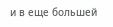и в еще большей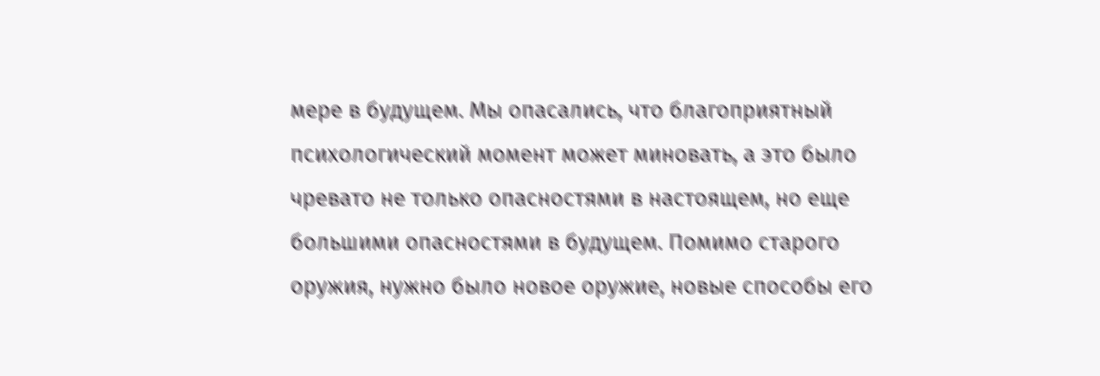мере в будущем. Мы опасались, что благоприятный психологический момент может миновать, а это было чревато не только опасностями в настоящем, но еще большими опасностями в будущем. Помимо старого оружия, нужно было новое оружие, новые способы его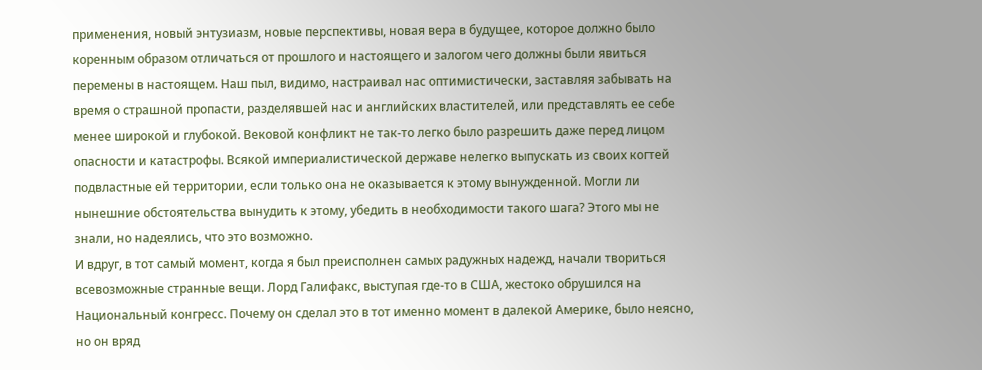применения, новый энтузиазм, новые перспективы, новая вера в будущее, которое должно было коренным образом отличаться от прошлого и настоящего и залогом чего должны были явиться перемены в настоящем. Наш пыл, видимо, настраивал нас оптимистически, заставляя забывать на время о страшной пропасти, разделявшей нас и английских властителей, или представлять ее себе менее широкой и глубокой. Вековой конфликт не так-то легко было разрешить даже перед лицом опасности и катастрофы. Всякой империалистической державе нелегко выпускать из своих когтей подвластные ей территории, если только она не оказывается к этому вынужденной. Могли ли нынешние обстоятельства вынудить к этому, убедить в необходимости такого шага? Этого мы не знали, но надеялись, что это возможно.
И вдруг, в тот самый момент, когда я был преисполнен самых радужных надежд, начали твориться всевозможные странные вещи. Лорд Галифакс, выступая где-то в США, жестоко обрушился на Национальный конгресс. Почему он сделал это в тот именно момент в далекой Америке, было неясно, но он вряд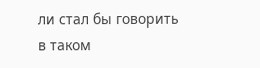ли стал бы говорить в таком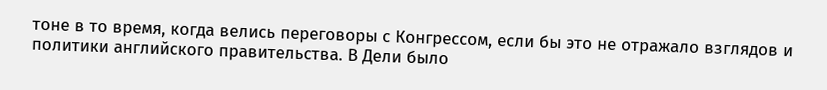тоне в то время, когда велись переговоры с Конгрессом, если бы это не отражало взглядов и политики английского правительства. В Дели было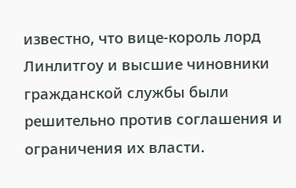известно, что вице-король лорд Линлитгоу и высшие чиновники гражданской службы были решительно против соглашения и ограничения их власти.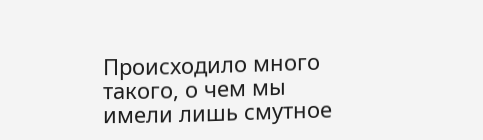Происходило много такого, о чем мы имели лишь смутное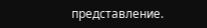представление.